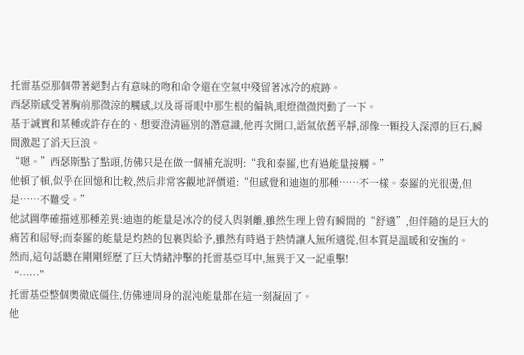托雷基亞那個帶著絕對占有意味的吻和命令還在空氣中殘留著冰冷的痕跡。
西瑟斯感受著胸前那微涼的觸感,以及哥哥眼中那生根的偏執,眼燈微微閃動了一下。
基于誠實和某種或許存在的、想要澄清區別的潛意識,他再次開口,語氣依舊平靜,卻像一顆投入深潭的巨石,瞬間激起了滔天巨浪。
“嗯。”西瑟斯點了點頭,仿佛只是在做一個補充說明:“我和泰羅,也有過能量接觸。”
他頓了頓,似乎在回憶和比較,然后非常客觀地評價道:“但感覺和迪迦的那種……不一樣。泰羅的光很燙,但是……不難受。”
他試圖準確描述那種差異:迪迦的能量是冰冷的侵入與剝離,雖然生理上曾有瞬間的“舒適”,但伴隨的是巨大的痛苦和屈辱;而泰羅的能量是灼熱的包裹與給予,雖然有時過于熱情讓人無所適從,但本質是溫暖和安撫的。
然而,這句話聽在剛剛經歷了巨大情緒沖擊的托雷基亞耳中,無異于又一記重擊!
“……”
托雷基亞整個奧徹底僵住,仿佛連周身的混沌能量都在這一刻凝固了。
他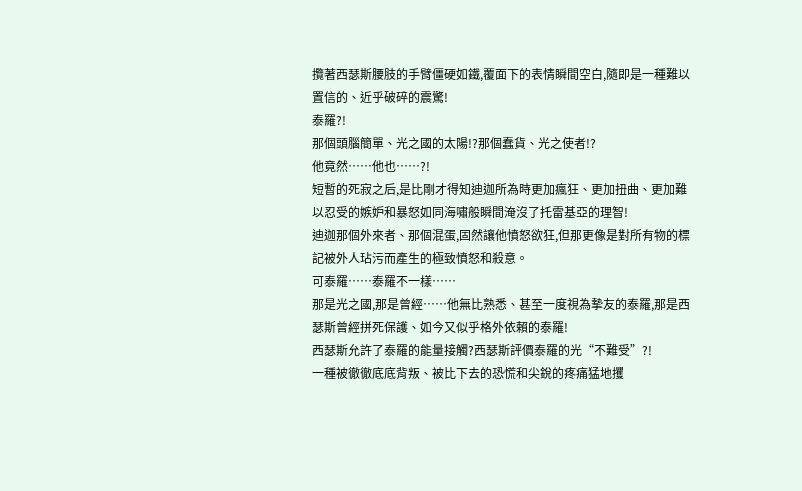攬著西瑟斯腰肢的手臂僵硬如鐵,覆面下的表情瞬間空白,隨即是一種難以置信的、近乎破碎的震驚!
泰羅?!
那個頭腦簡單、光之國的太陽!?那個蠢貨、光之使者!?
他竟然……他也……?!
短暫的死寂之后,是比剛才得知迪迦所為時更加瘋狂、更加扭曲、更加難以忍受的嫉妒和暴怒如同海嘯般瞬間淹沒了托雷基亞的理智!
迪迦那個外來者、那個混蛋,固然讓他憤怒欲狂,但那更像是對所有物的標記被外人玷污而產生的極致憤怒和殺意。
可泰羅……泰羅不一樣……
那是光之國,那是曾經……他無比熟悉、甚至一度視為摯友的泰羅,那是西瑟斯曾經拼死保護、如今又似乎格外依賴的泰羅!
西瑟斯允許了泰羅的能量接觸?西瑟斯評價泰羅的光“不難受”?!
一種被徹徹底底背叛、被比下去的恐慌和尖銳的疼痛猛地攫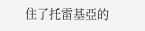住了托雷基亞的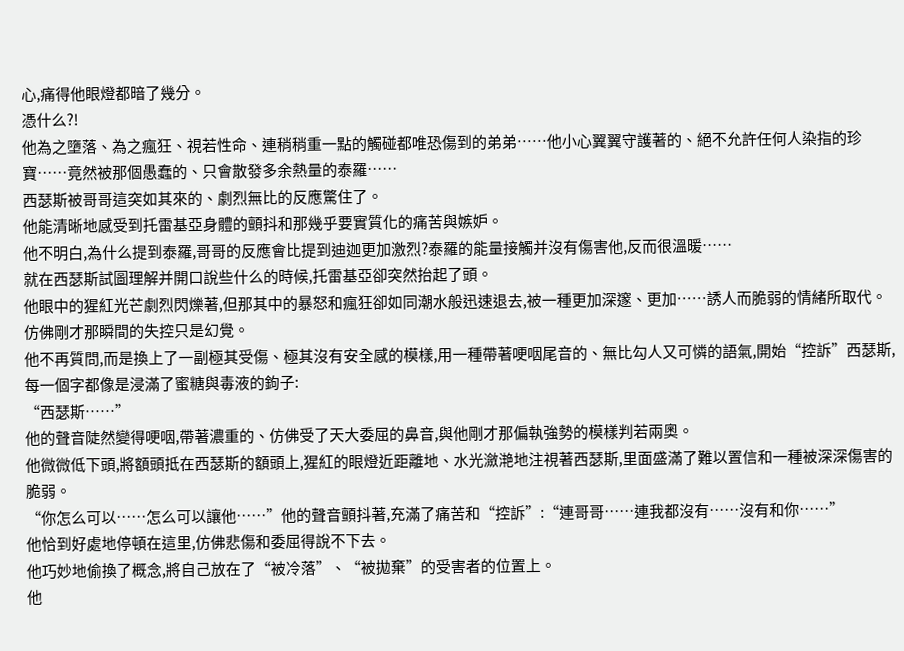心,痛得他眼燈都暗了幾分。
憑什么?!
他為之墮落、為之瘋狂、視若性命、連稍稍重一點的觸碰都唯恐傷到的弟弟……他小心翼翼守護著的、絕不允許任何人染指的珍寶……竟然被那個愚蠢的、只會散發多余熱量的泰羅……
西瑟斯被哥哥這突如其來的、劇烈無比的反應驚住了。
他能清晰地感受到托雷基亞身體的顫抖和那幾乎要實質化的痛苦與嫉妒。
他不明白,為什么提到泰羅,哥哥的反應會比提到迪迦更加激烈?泰羅的能量接觸并沒有傷害他,反而很溫暖……
就在西瑟斯試圖理解并開口說些什么的時候,托雷基亞卻突然抬起了頭。
他眼中的猩紅光芒劇烈閃爍著,但那其中的暴怒和瘋狂卻如同潮水般迅速退去,被一種更加深邃、更加……誘人而脆弱的情緒所取代。
仿佛剛才那瞬間的失控只是幻覺。
他不再質問,而是換上了一副極其受傷、極其沒有安全感的模樣,用一種帶著哽咽尾音的、無比勾人又可憐的語氣,開始“控訴”西瑟斯,每一個字都像是浸滿了蜜糖與毒液的鉤子:
“西瑟斯……”
他的聲音陡然變得哽咽,帶著濃重的、仿佛受了天大委屈的鼻音,與他剛才那偏執強勢的模樣判若兩奧。
他微微低下頭,將額頭抵在西瑟斯的額頭上,猩紅的眼燈近距離地、水光瀲滟地注視著西瑟斯,里面盛滿了難以置信和一種被深深傷害的脆弱。
“你怎么可以……怎么可以讓他……”他的聲音顫抖著,充滿了痛苦和“控訴”:“連哥哥……連我都沒有……沒有和你……”
他恰到好處地停頓在這里,仿佛悲傷和委屈得說不下去。
他巧妙地偷換了概念,將自己放在了“被冷落”、“被拋棄”的受害者的位置上。
他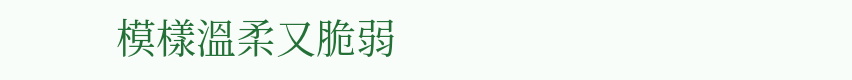模樣溫柔又脆弱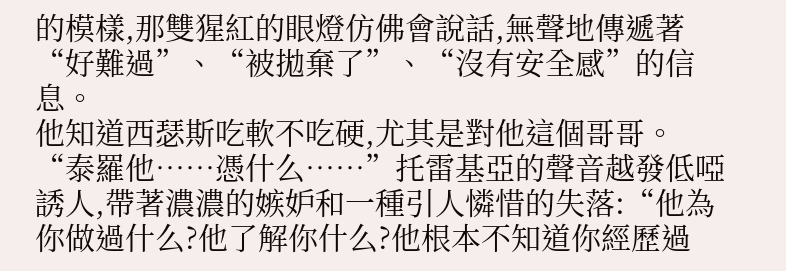的模樣,那雙猩紅的眼燈仿佛會說話,無聲地傳遞著“好難過”、“被拋棄了”、“沒有安全感”的信息。
他知道西瑟斯吃軟不吃硬,尤其是對他這個哥哥。
“泰羅他……憑什么……”托雷基亞的聲音越發低啞誘人,帶著濃濃的嫉妒和一種引人憐惜的失落:“他為你做過什么?他了解你什么?他根本不知道你經歷過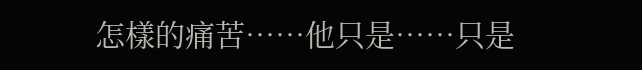怎樣的痛苦……他只是……只是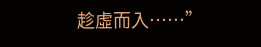趁虛而入……”